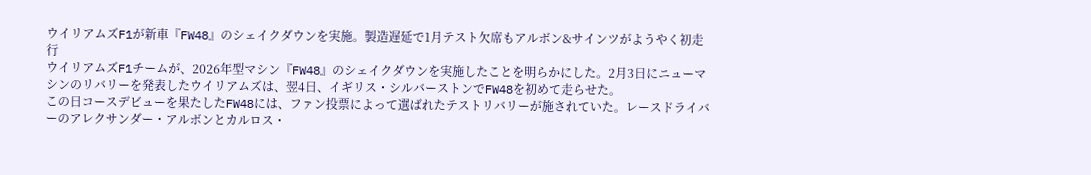ウイリアムズF1が新車『FW48』のシェイクダウンを実施。製造遅延で1月テスト欠席もアルボン&サインツがようやく初走行
ウイリアムズF1チームが、2026年型マシン『FW48』のシェイクダウンを実施したことを明らかにした。2月3日にニューマシンのリバリーを発表したウイリアムズは、翌4日、イギリス・シルバーストンでFW48を初めて走らせた。
この日コースデビューを果たしたFW48には、ファン投票によって選ばれたテストリバリーが施されていた。レースドライバーのアレクサンダー・アルボンとカルロス・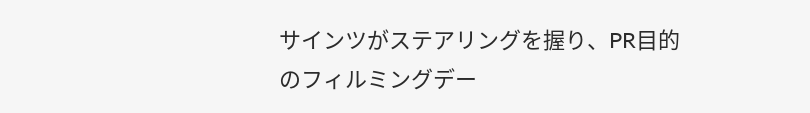サインツがステアリングを握り、PR目的のフィルミングデー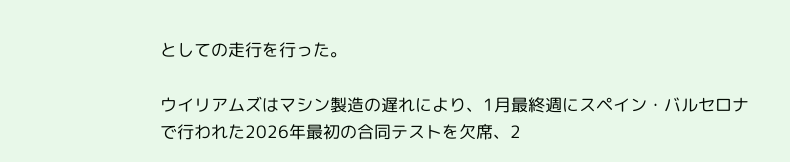としての走行を行った。

ウイリアムズはマシン製造の遅れにより、1月最終週にスペイン・バルセロナで行われた2026年最初の合同テストを欠席、2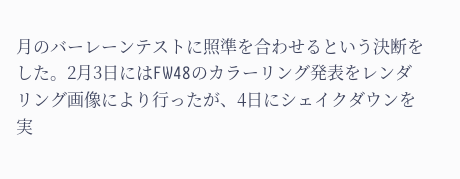月のバーレーンテストに照準を合わせるという決断をした。2月3日にはFW48のカラーリング発表をレンダリング画像により行ったが、4日にシェイクダウンを実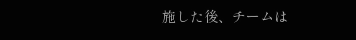施した後、チームは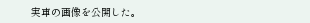実車の画像を公開した。